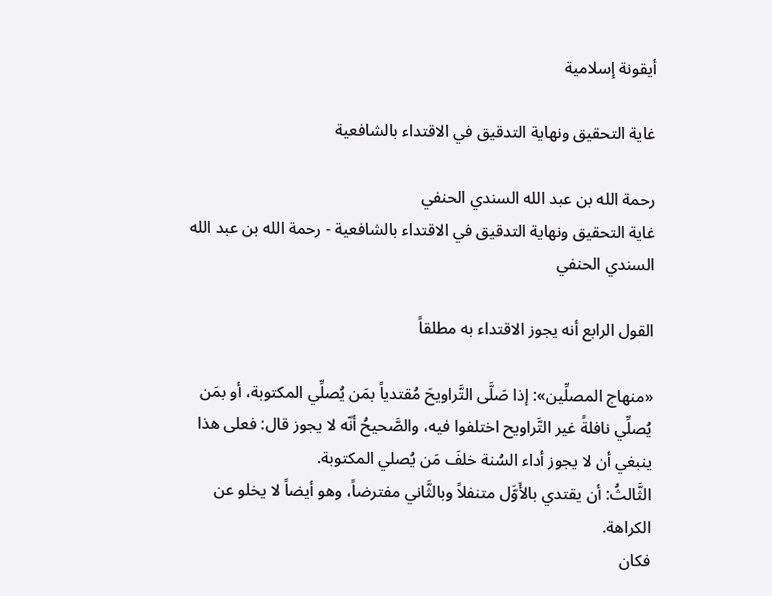أيقونة إسلامية

غاية التحقيق ونهاية التدقيق في الاقتداء بالشافعية

رحمة الله بن عبد الله السندي الحنفي
غاية التحقيق ونهاية التدقيق في الاقتداء بالشافعية - رحمة الله بن عبد الله السندي الحنفي

القول الرابع أنه يجوز الاقتداء به مطلقاً

«منهاج المصلِّين»: إذا صَلَّى التَّراويحَ مُقتدياً بمَن يُصلِّي المكتوبة، أو بمَن يُصلِّي نافلةً غير التَّراويح اختلفوا فيه، والصَّحيحُ أنّه لا يجوز قال: فعلى هذا ينبغي أن لا يجوز أداء السُنة خلفَ مَن يُصلي المكتوبة.
الثَّالثُ: أن يقتدي بالأَوَّل متنفلاً وبالثَّاني مفترضاً، وهو أيضاً لا يخلو عن الكراهة.
فكان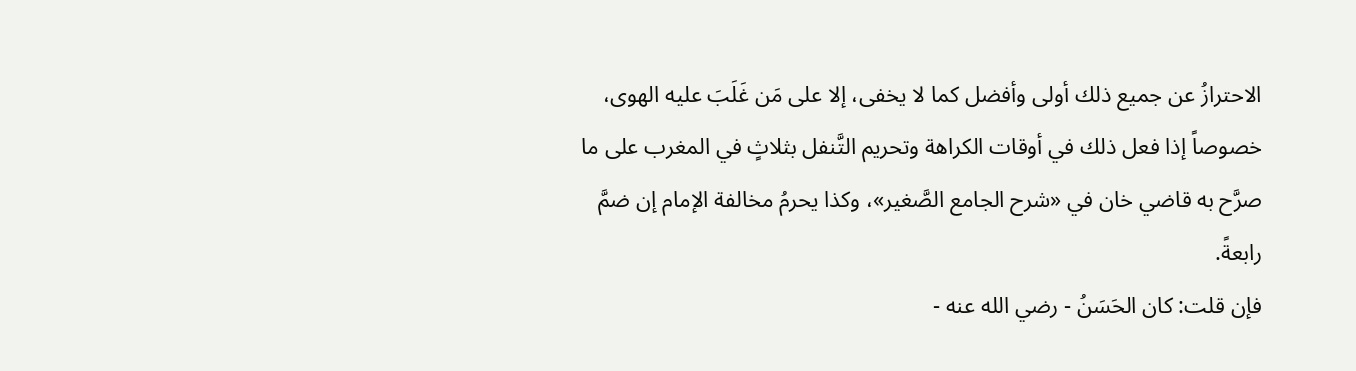الاحترازُ عن جميع ذلك أولى وأفضل كما لا يخفى، إلا على مَن غَلَبَ عليه الهوى، خصوصاً إذا فعل ذلك في أوقات الكراهة وتحريم التَّنفل بثلاثٍ في المغرب على ما صرَّح به قاضي خان في «شرح الجامع الصَّغير»، وكذا يحرمُ مخالفة الإمام إن ضمَّ رابعةً.
فإن قلت: كان الحَسَنُ - رضي الله عنه -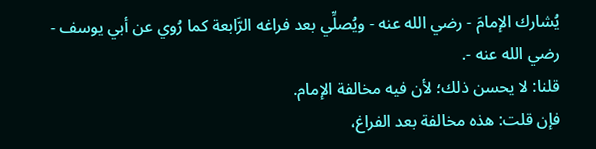يُشارك الإمامَ - رضي الله عنه - ويُصلِّي بعد فراغه الرَّابعة كما رُوي عن أبي يوسف - رضي الله عنه -.
قلنا: لا يحسن ذلك؛ لأن فيه مخالفة الإمام.
فإن قلت: هذه مخالفة بعد الفراغ،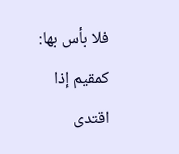فلا بأس بها: كمقيم إذا اقتدى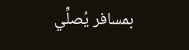بمسافر يُصلِّي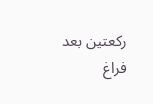ركعتين بعد فراغ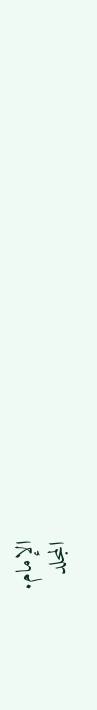الإمام.
المجلد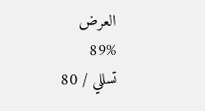العرض
89%
تسللي / 80